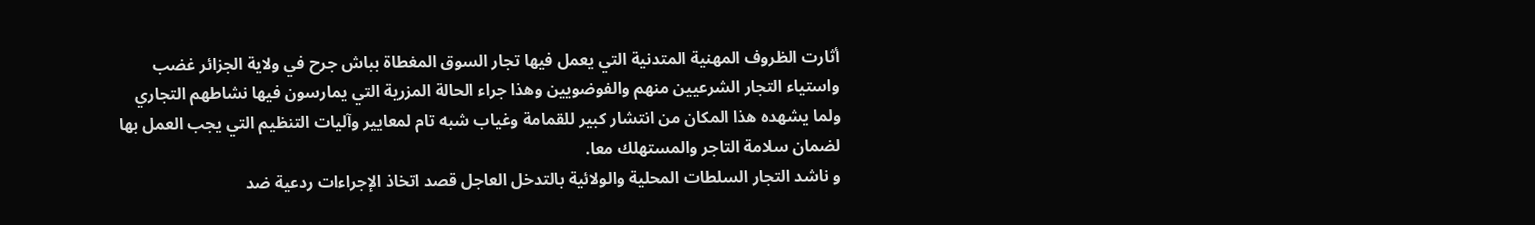أثارت الظروف المهنية المتدنية التي يعمل فيها تجار السوق المغطاة بباش جرح في ولاية الجزائر غضب واستياء التجار الشرعيين منهم والفوضويين وهذا جراء الحالة المزرية التي يمارسون فيها نشاطهم التجاري ولما يشهده هذا المكان من انتشار كبير للقمامة وغياب شبه تام لمعايير وآليات التنظيم التي يجب العمل بها لضمان سلامة التاجر والمستهلك معا.
و ناشد التجار السلطات المحلية والولائية بالتدخل العاجل قصد اتخاذ الإجراءات ردعية ضد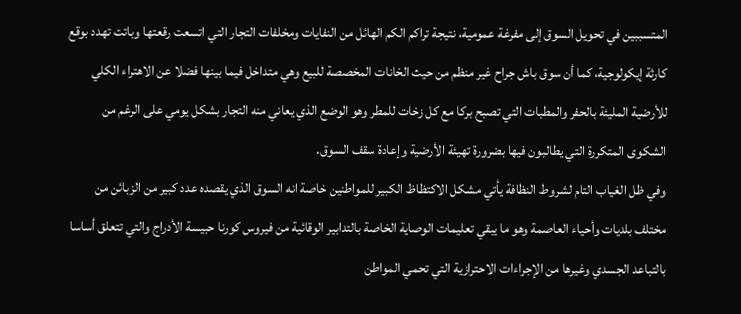المتسببين في تحويل السوق إلى مفرغة عمومية، نتيجة تراكم الكم الهائل من النفايات ومخلفات التجار التي اتسعت رقعتها وباتت تهدد بوقع كارثة إيكولوجية، كما أن سوق باش جراح غير منظم من حيث الخانات المخصصة للبيع وهي متداخل فيما بينها فضلا عن الاهتراء الكلي للأرضية المليئة بالحفر والمطبات التي تصبح بركا مع كل زخات للمطر وهو الوضع الذي يعاني منه التجار بشكل يومي على الرغم من الشكوى المتكررة التي يطالبون فيها بضرورة تهيئة الأرضية وإعادة سقف السوق.
وفي ظل الغياب التام لشروط النظافة يأتي مشكل الاكتظاظ الكبير للمواطنين خاصة انه السوق الذي يقصده عدد كبير من الزبائن من مختلف بلديات وأحياء العاصمة وهو ما يبقي تعليمات الوصاية الخاصة بالتدابير الوقائية من فيروس كورنا حبيسة الأدراج والتي تتعلق أساسا بالتباعد الجسدي وغيرها من الإجراءات الاحترازية التي تحمي المواطن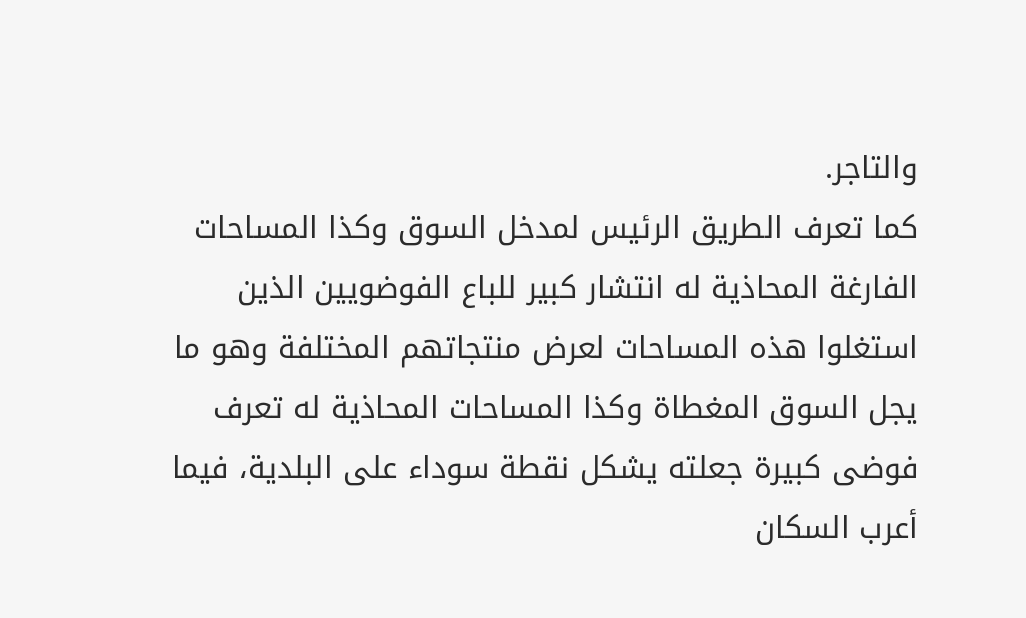والتاجر.
كما تعرف الطريق الرئيس لمدخل السوق وكذا المساحات الفارغة المحاذية له انتشار كبير للباع الفوضويين الذين استغلوا هذه المساحات لعرض منتجاتهم المختلفة وهو ما يجل السوق المغطاة وكذا المساحات المحاذية له تعرف فوضى كبيرة جعلته يشكل نقطة سوداء على البلدية، فيما أعرب السكان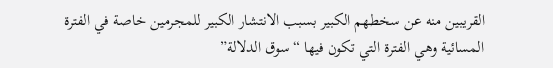القريبين منه عن سخطهم الكبير بسبب الانتشار الكبير للمجرمين خاصة في الفترة المسائية وهي الفترة التي تكون فيها “سوق الدلالة”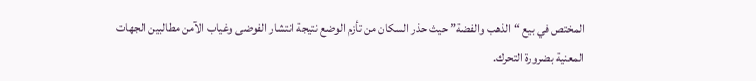المختص في بيع “الذهب والفضة” حيث حذر السكان من تأزم الوضع نتيجة انتشار الفوضى وغياب الآمن مطالبين الجهات المعنية بضرورة التحرك.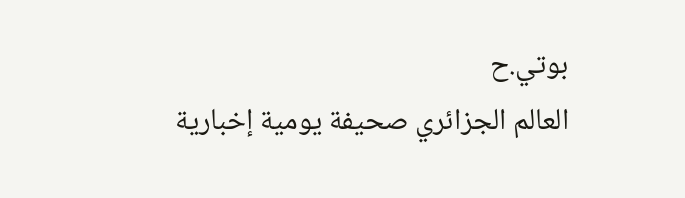بوتي.ح
العالم الجزائري صحيفة يومية إخبارية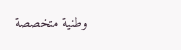وطنية متخصصة